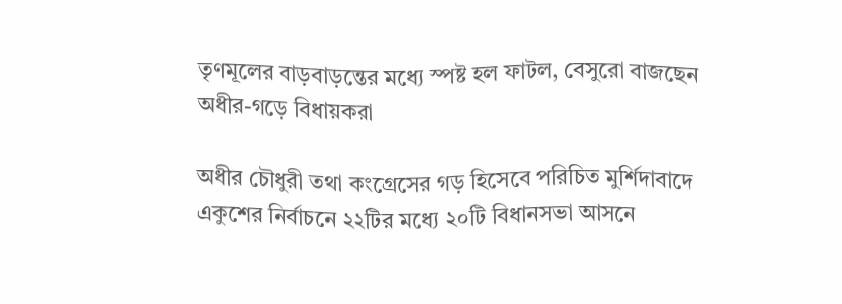তৃণমূলের বাড়বাড়ন্তের মধ্যে স্পষ্ট হল ফাটল, বেসুরো বাজছেন অধীর-গড়ে বিধায়করা

অধীর চৌধুরী তথা কংগ্রেসের গড় হিসেবে পরিচিত মুর্শিদাবাদে একুশের নির্বাচনে ২২টির মধ্যে ২০টি বিধানসভা আসনে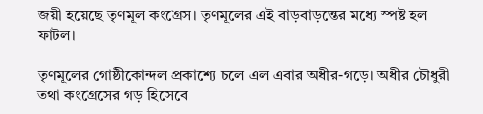জয়ী হয়েছে তৃণমূল কংগ্রেস। তৃণমূলের এই বাড়বাড়ন্তের মধ্যে স্পষ্ট হল ফাটল।

তৃণমূলের গোষ্ঠীকোন্দল প্রকাশ্যে চলে এল এবার অধীর-গড়ে। অধীর চৌধুরী তথা কংগ্রেসের গড় হিসেবে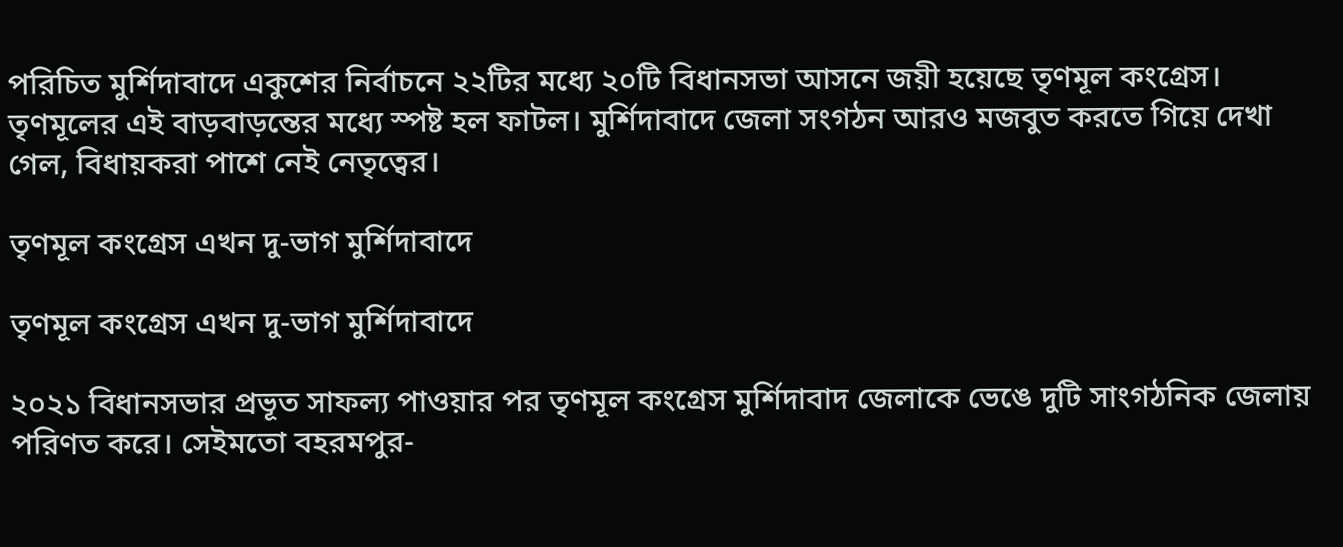পরিচিত মুর্শিদাবাদে একুশের নির্বাচনে ২২টির মধ্যে ২০টি বিধানসভা আসনে জয়ী হয়েছে তৃণমূল কংগ্রেস। তৃণমূলের এই বাড়বাড়ন্তের মধ্যে স্পষ্ট হল ফাটল। মুর্শিদাবাদে জেলা সংগঠন আরও মজবুত করতে গিয়ে দেখা গেল, বিধায়করা পাশে নেই নেতৃত্বের।

তৃণমূল কংগ্রেস এখন দু-ভাগ মুর্শিদাবাদে

তৃণমূল কংগ্রেস এখন দু-ভাগ মুর্শিদাবাদে

২০২১ বিধানসভার প্রভূত সাফল্য পাওয়ার পর তৃণমূল কংগ্রেস মুর্শিদাবাদ জেলাকে ভেঙে দুটি সাংগঠনিক জেলায় পরিণত করে। সেইমতো বহরমপুর-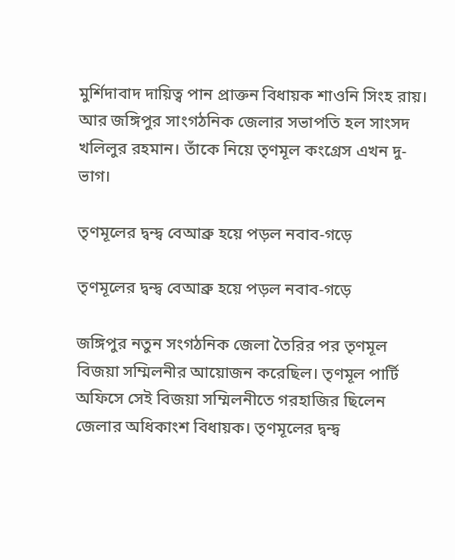মুর্শিদাবাদ দায়িত্ব পান প্রাক্তন বিধায়ক শাওনি সিংহ রায়। আর জঙ্গিপুর সাংগঠনিক জেলার সভাপতি হল সাংসদ খলিলুর রহমান। তাঁকে নিয়ে তৃণমূল কংগ্রেস এখন দু-ভাগ।

তৃণমূলের দ্বন্দ্ব বেআব্রু হয়ে পড়ল নবাব-গড়ে

তৃণমূলের দ্বন্দ্ব বেআব্রু হয়ে পড়ল নবাব-গড়ে

জঙ্গিপুর নতুন সংগঠনিক জেলা তৈরির পর তৃণমূল বিজয়া সম্মিলনীর আয়োজন করেছিল। তৃণমূল পার্টি অফিসে সেই বিজয়া সম্মিলনীতে গরহাজির ছিলেন জেলার অধিকাংশ বিধায়ক। তৃণমূলের দ্বন্দ্ব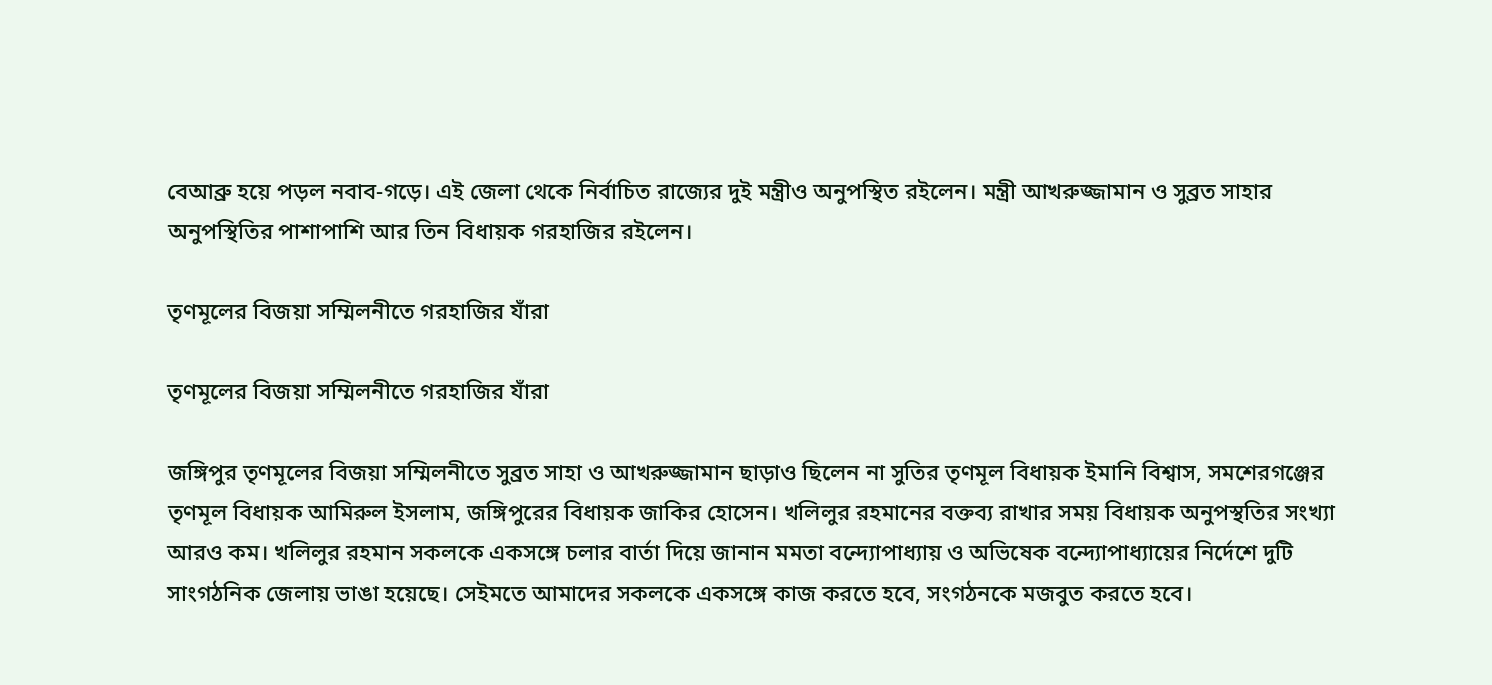বেআব্রু হয়ে পড়ল নবাব-গড়ে। এই জেলা থেকে নির্বাচিত রাজ্যের দুই মন্ত্রীও অনুপস্থিত রইলেন। মন্ত্রী আখরুজ্জামান ও সুব্রত সাহার অনুপস্থিতির পাশাপাশি আর তিন বিধায়ক গরহাজির রইলেন।

তৃণমূলের বিজয়া সম্মিলনীতে গরহাজির যাঁরা

তৃণমূলের বিজয়া সম্মিলনীতে গরহাজির যাঁরা

জঙ্গিপুর তৃণমূলের বিজয়া সম্মিলনীতে সুব্রত সাহা ও আখরুজ্জামান ছাড়াও ছিলেন না সুতির তৃণমূল বিধায়ক ইমানি বিশ্বাস, সমশেরগঞ্জের তৃণমূল বিধায়ক আমিরুল ইসলাম, জঙ্গিপুরের বিধায়ক জাকির হোসেন। খলিলুর রহমানের বক্তব্য রাখার সময় বিধায়ক অনুপস্থতির সংখ্যা আরও কম। খলিলুর রহমান সকলকে একসঙ্গে চলার বার্তা দিয়ে জানান মমতা বন্দ্যোপাধ্যায় ও অভিষেক বন্দ্যোপাধ্যায়ের নির্দেশে দুটি সাংগঠনিক জেলায় ভাঙা হয়েছে। সেইমতে আমাদের সকলকে একসঙ্গে কাজ করতে হবে, সংগঠনকে মজবুত করতে হবে।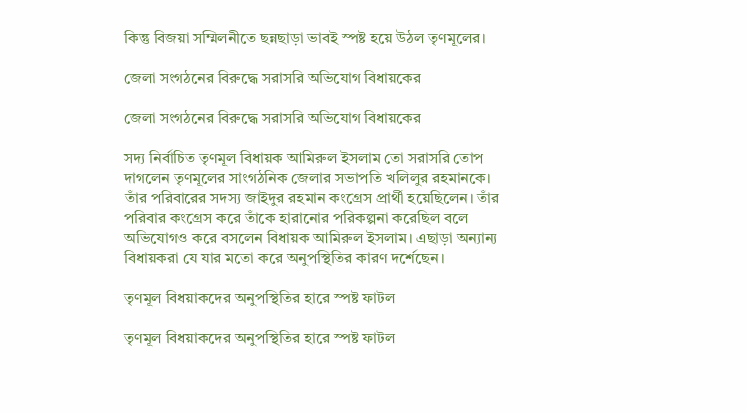কিন্তু বিজয়া সম্মিলনীতে ছন্নছাড়া ভাবই স্পষ্ট হয়ে উঠল তৃণমূলের।

জেলা সংগঠনের বিরুদ্ধে সরাসরি অভিযোগ বিধায়কের

জেলা সংগঠনের বিরুদ্ধে সরাসরি অভিযোগ বিধায়কের

সদ্য নির্বাচিত তৃণমূল বিধায়ক আমিরুল ইসলাম তো সরাসরি তোপ দাগলেন তৃণমূলের সাংগঠনিক জেলার সভাপতি খলিলুর রহমানকে। তাঁর পরিবারের সদস্য জাইদুর রহমান কংগ্রেস প্রার্থী হয়েছিলেন। তাঁর পরিবার কংগ্রেস করে তাঁকে হারানোর পরিকল্পনা করেছিল বলে অভিযোগও করে বসলেন বিধায়ক আমিরুল ইসলাম। এছাড়া অন্যান্য বিধায়করা যে যার মতো করে অনুপস্থিতির কারণ দর্শেছেন।

তৃণমূল বিধয়াকদের অনুপস্থিতির হারে স্পষ্ট ফাটল

তৃণমূল বিধয়াকদের অনুপস্থিতির হারে স্পষ্ট ফাটল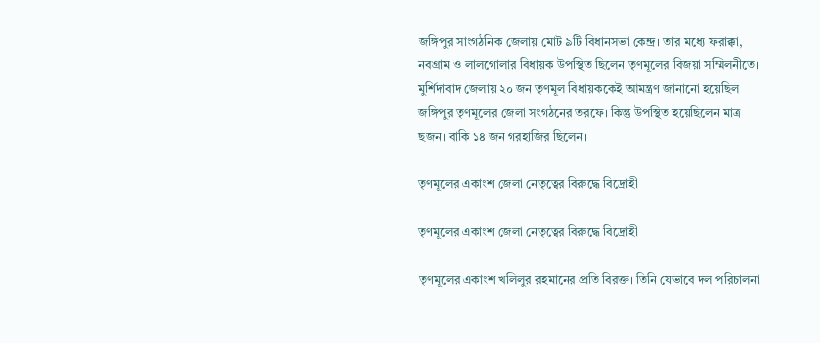জঙ্গিপুর সাংগঠনিক জেলায় মোট ৯টি বিধানসভা কেন্দ্র। তার মধ্যে ফরাক্কা, নবগ্রাম ও লালগোলার বিধায়ক উপস্থিত ছিলেন তৃণমূলের বিজয়া সম্মিলনীতে। মুর্শিদাবাদ জেলায় ২০ জন তৃণমূল বিধায়ককেই আমন্ত্রণ জানানো হয়েছিল জঙ্গিপুর তৃণমূলের জেলা সংগঠনের তরফে। কিন্তু উপস্থিত হয়েছিলেন মাত্র ছজন। বাকি ১৪ জন গরহাজির ছিলেন।

তৃণমূলের একাংশ জেলা নেতৃত্বের বিরুদ্ধে বিদ্রোহী

তৃণমূলের একাংশ জেলা নেতৃত্বের বিরুদ্ধে বিদ্রোহী

তৃণমূলের একাংশ খলিলুর রহমানের প্রতি বিরক্ত। তিনি যেভাবে দল পরিচালনা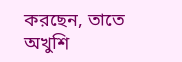করছেন, তাতে অখুশি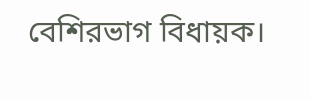বেশিরভাগ বিধায়ক।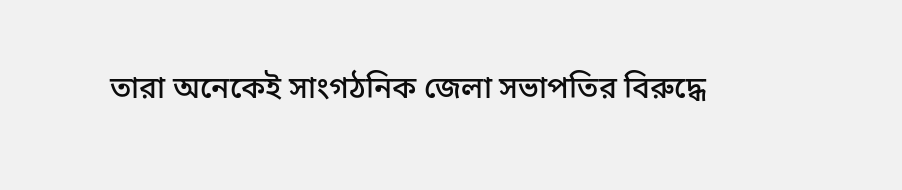তারা অনেকেই সাংগঠনিক জেলা সভাপতির বিরুদ্ধে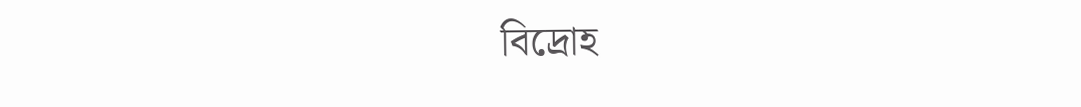বিদ্রোহ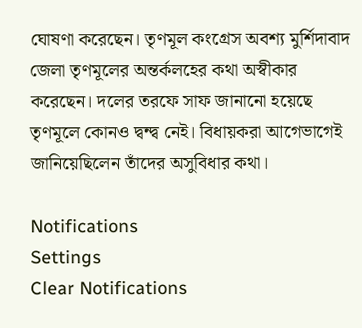ঘোষণা করেছেন। তৃণমূল কংগ্রেস অবশ্য মুর্শিদাবাদ জেলা তৃণমূলের অন্তর্কলহের কথা অস্বীকার করেছেন। দলের তরফে সাফ জানানো হয়েছে তৃণমূলে কোনও দ্বন্দ্ব নেই। বিধায়করা আগেভাগেই জানিয়েছিলেন তাঁদের অসুবিধার কথা।

Notifications
Settings
Clear Notifications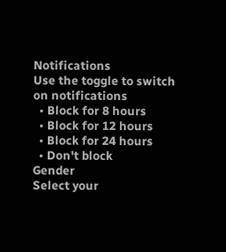Notifications
Use the toggle to switch on notifications
  • Block for 8 hours
  • Block for 12 hours
  • Block for 24 hours
  • Don't block
Gender
Select your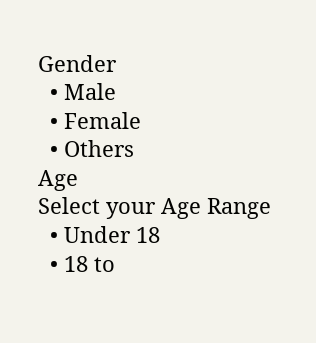Gender
  • Male
  • Female
  • Others
Age
Select your Age Range
  • Under 18
  • 18 to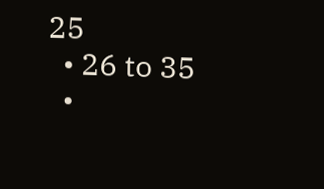25
  • 26 to 35
  •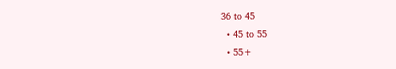36 to 45
  • 45 to 55
  • 55+